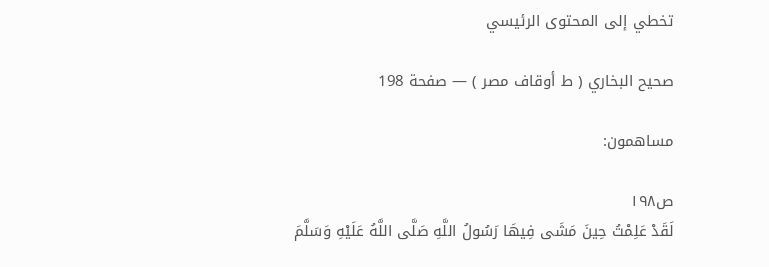تخطي إلى المحتوى الرئيسي

صحيح البخاري ( ط أوقاف مصر ) — صفحة 198

مساهمون:

ص١٩٨
لَقَدْ عَلِمْتُ حِينَ مَشَى فِيهَا رَسُولُ اللَّهِ صَلَّى اللَّهُ عَلَيْهِ وَسَلَّمَ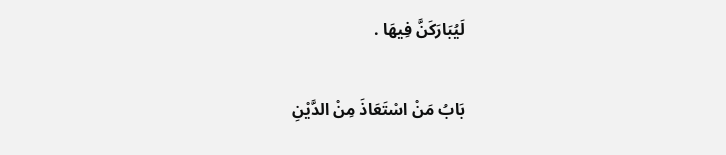لَيُبَارَكَنَّ فِيهَا .

بَابُ مَنْ اسْتَعَاذَ مِنْ الدَّيْنِ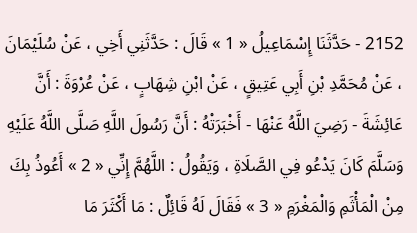2152 - حَدَّثَنَا إِسْمَاعِيلُ « 1 » قَالَ : حَدَّثَنِي أَخِي ، عَنْ سُلَيْمَانَ ، عَنْ مُحَمَّدِ بْنِ أَبِي عَتِيقٍ ، عَنْ ابْنِ شِهَابٍ ، عَنْ عُرْوَةَ : أَنَّ عَائِشَةَ - رَضِيَ اللَّهُ عَنْهَا - أَخْبَرَتْهُ : أَنَّ رَسُولَ اللَّهِ صَلَّى اللَّهُ عَلَيْهِ وَسَلَّمَ كَانَ يَدْعُو فِي الصَّلَاةِ ، وَيَقُولُ : اللَّهُمَّ إِنِّي « 2 » أَعُوذُ بِكَ مِنْ الْمَأْثَمِ وَالْمَغْرَمِ « 3 » فَقَالَ لَهُ قَائِلٌ : مَا أَكْثَرَ مَا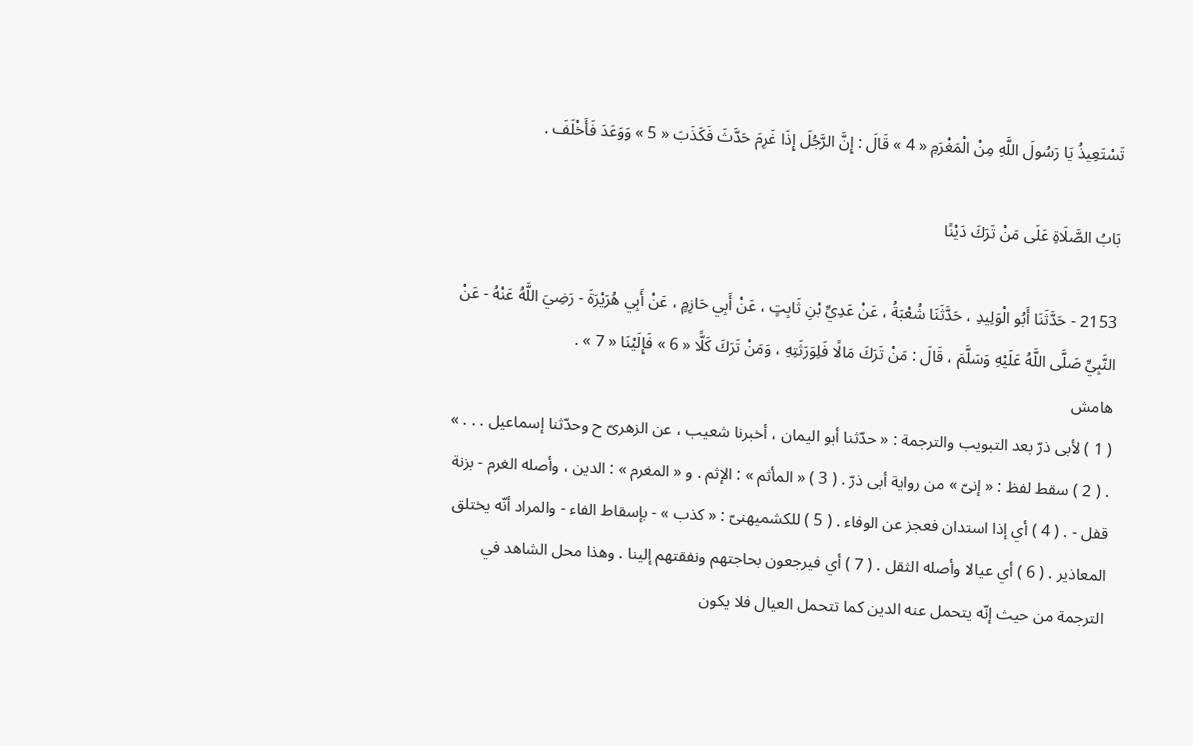تَسْتَعِيذُ يَا رَسُولَ اللَّهِ مِنْ الْمَغْرَمِ « 4 » قَالَ : إِنَّ الرَّجُلَ إِذَا غَرِمَ حَدَّثَ فَكَذَبَ « 5 » وَوَعَدَ فَأَخْلَفَ .

بَابُ الصَّلَاةِ عَلَى مَنْ تَرَكَ دَيْنًا

2153 - حَدَّثَنَا أَبُو الْوَلِيدِ ، حَدَّثَنَا شُعْبَةُ ، عَنْ عَدِيِّ بْنِ ثَابِتٍ ، عَنْ أَبِي حَازِمٍ ، عَنْ أَبِي هُرَيْرَةَ - رَضِيَ اللَّهُ عَنْهُ - عَنْ النَّبِيِّ صَلَّى اللَّهُ عَلَيْهِ وَسَلَّمَ ، قَالَ : مَنْ تَرَكَ مَالًا فَلِوَرَثَتِهِ ، وَمَنْ تَرَكَ كَلًّا « 6 » فَإِلَيْنَا « 7 » .
هامش
( 1 ) لأبى ذرّ بعد التبويب والترجمة : « حدّثنا أبو اليمان ، أخبرنا شعيب ، عن الزهرىّ ح وحدّثنا إسماعيل . . . » . ( 2 ) سقط لفظ : « إنىّ » من رواية أبى ذرّ . ( 3 ) « المأثم » : الإثم . و « المغرم » : الدين ، وأصله الغرم - بزنة قفل - . ( 4 ) أي إذا استدان فعجز عن الوفاء . ( 5 ) للكشميهنىّ : « كذب » - بإسقاط الفاء - والمراد أنّه يختلق المعاذير . ( 6 ) أي عيالا وأصله الثقل . ( 7 ) أي فيرجعون بحاجتهم ونفقتهم إلينا . وهذا محل الشاهد في الترجمة من حيث إنّه يتحمل عنه الدين كما تتحمل العيال فلا يكون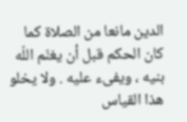الدين مانعا من الصلاة كما كان الحكم قبل أن يغنّم اللّه بنيه ، ويفىء عليه . ولا يخلو هذا القياس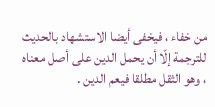من خفاء ، فيخفى أيضا الاستشهاد بالحديث للترجمة إلّا أن يحمل الدين على أصل معناه ، وهو الثقل مطلقا فيعم الدين .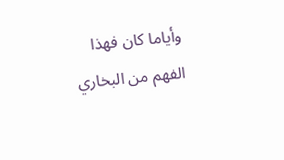وأياما كان فهذا الفهم من البخاري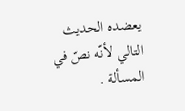يعضده الحديث التالي لأنّه نصّ في المسألة .